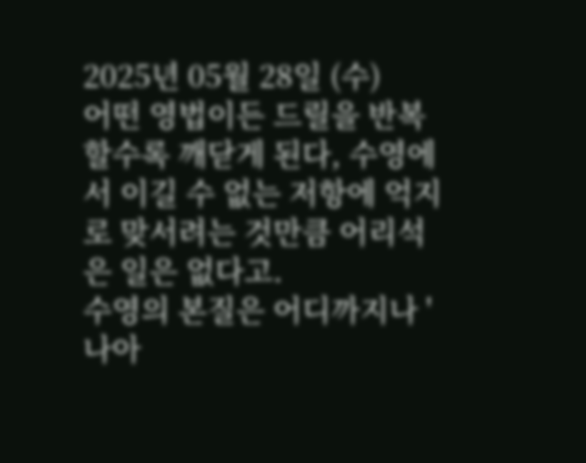2025년 05월 28일 (수)
어떤 영법이든 드릴을 반복할수록 깨닫게 된다, 수영에서 이길 수 없는 저항에 억지로 맞서려는 것만큼 어리석은 일은 없다고.
수영의 본질은 어디까지나 '나아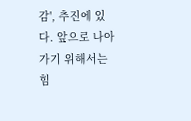감', 추진에 있다. 앞으로 나아가기 위해서는 힘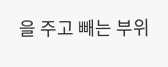을 주고 빼는 부위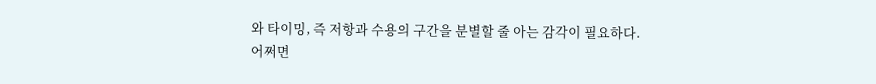와 타이밍, 즉 저항과 수용의 구간을 분별할 줄 아는 감각이 필요하다.
어쩌면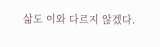삶도 이와 다르지 않겠다.